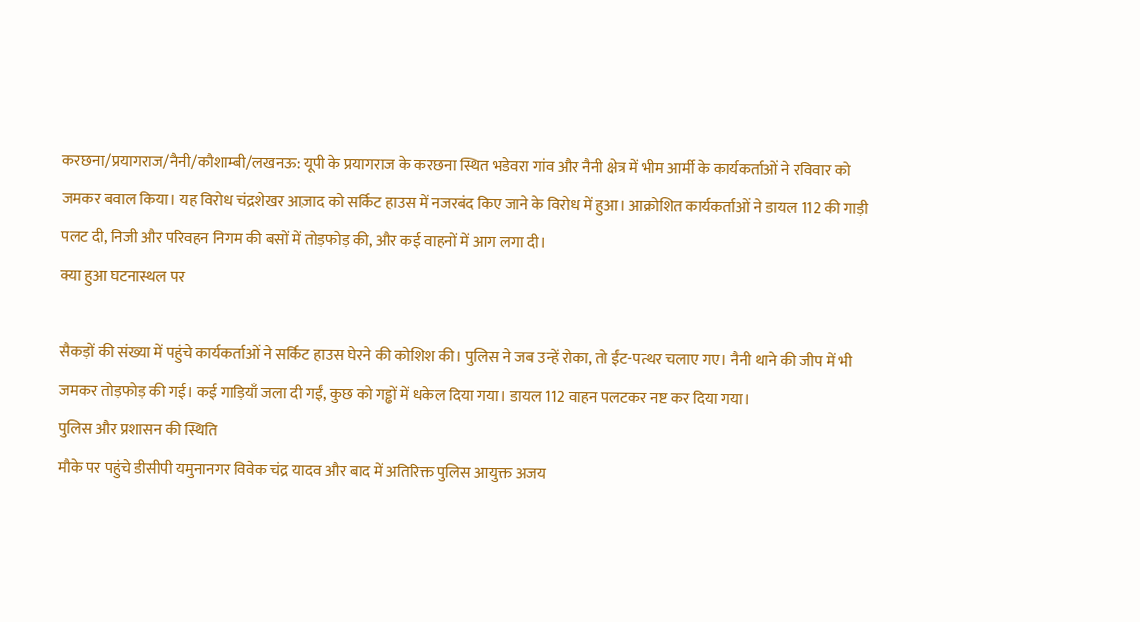करछना/प्रयागराज/नैनी/कौशाम्बी/लखनऊ: यूपी के प्रयागराज के करछना स्थित भडेवरा गांव और नैनी क्षेत्र में भीम आर्मी के कार्यकर्ताओं ने रविवार को जमकर बवाल किया। यह विरोध चंद्रशेखर आज़ाद को सर्किट हाउस में नजरबंद किए जाने के विरोध में हुआ। आक्रोशित कार्यकर्ताओं ने डायल 112 की गाड़ी पलट दी, निजी और परिवहन निगम की बसों में तोड़फोड़ की, और कई वाहनों में आग लगा दी।
क्या हुआ घटनास्थल पर

सैकड़ों की संख्या में पहुंचे कार्यकर्ताओं ने सर्किट हाउस घेरने की कोशिश की। पुलिस ने जब उन्हें रोका, तो ईंट-पत्थर चलाए गए। नैनी थाने की जीप में भी जमकर तोड़फोड़ की गई। कई गाड़ियाँ जला दी गईं, कुछ को गड्ढों में धकेल दिया गया। डायल 112 वाहन पलटकर नष्ट कर दिया गया।
पुलिस और प्रशासन की स्थिति
मौके पर पहुंचे डीसीपी यमुनानगर विवेक चंद्र यादव और बाद में अतिरिक्त पुलिस आयुक्त अजय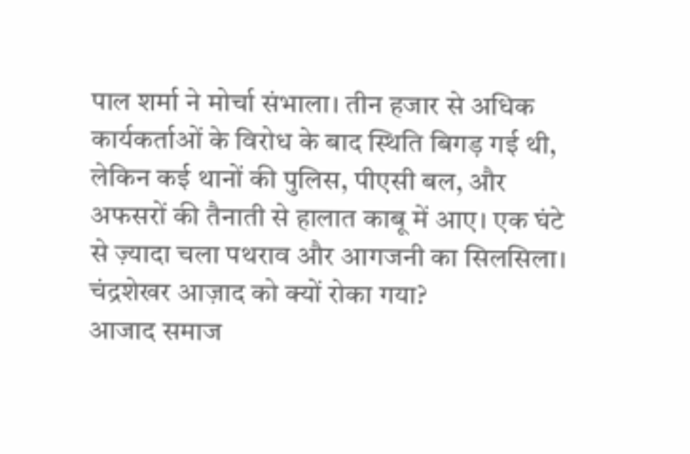पाल शर्मा ने मोर्चा संभाला। तीन हजार से अधिक कार्यकर्ताओं के विरोध के बाद स्थिति बिगड़ गई थी, लेकिन कई थानों की पुलिस, पीएसी बल, और अफसरों की तैनाती से हालात काबू में आए। एक घंटे से ज़्यादा चला पथराव और आगजनी का सिलसिला।
चंद्रशेखर आज़ाद को क्यों रोका गया?
आजाद समाज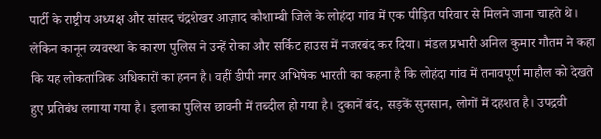पार्टी के राष्ट्रीय अध्यक्ष और सांसद चंद्रशेखर आज़ाद कौशाम्बी जिले के लोहंदा गांव में एक पीड़ित परिवार से मिलने जाना चाहते थे। लेकिन कानून व्यवस्था के कारण पुलिस ने उन्हें रोका और सर्किट हाउस में नजरबंद कर दिया। मंडल प्रभारी अनिल कुमार गौतम ने कहा कि यह लोकतांत्रिक अधिकारों का हनन है। वहीं डीपी नगर अभिषेक भारती का कहना है कि लोहंदा गांव में तनावपूर्ण माहौल को देखते हुए प्रतिबंध लगाया गया है। इलाका पुलिस छावनी में तब्दील हो गया है। दुकानें बंद, सड़कें सुनसान, लोगों में दहशत है। उपद्रवी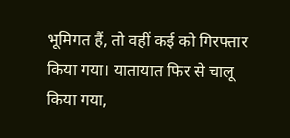भूमिगत हैं, तो वहीं कई को गिरफ्तार किया गया। यातायात फिर से चालू किया गया,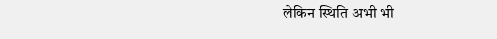लेकिन स्थिति अभी भी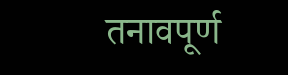तनावपूर्ण